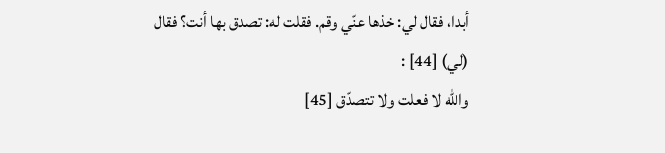أبدا، فقال لي: خذها عنّي وقم. فقلت له: تصدق بها أنت؟ فقال (لي) [44] :
والله لا فعلت ولا تتصدّق [45]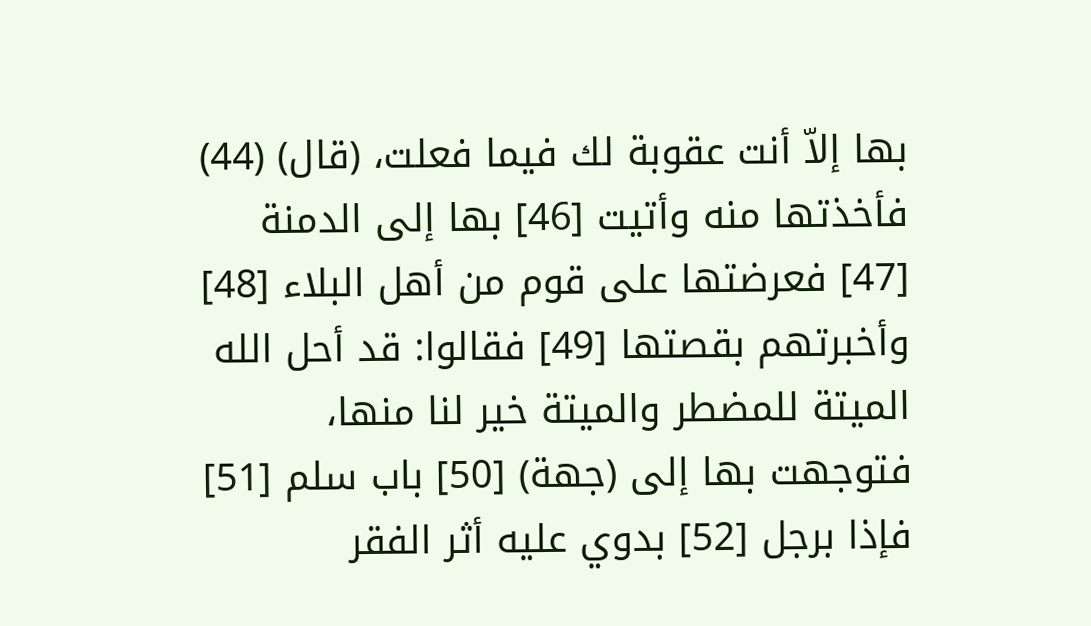بها إلاّ أنت عقوبة لك فيما فعلت، (قال) (44) فأخذتها منه وأتيت [46] بها إلى الدمنة [47] فعرضتها على قوم من أهل البلاء [48] وأخبرتهم بقصتها [49] فقالوا: قد أحل الله الميتة للمضطر والميتة خير لنا منها، فتوجهت بها إلى (جهة) [50] باب سلم [51] فإذا برجل [52] بدوي عليه أثر الفقر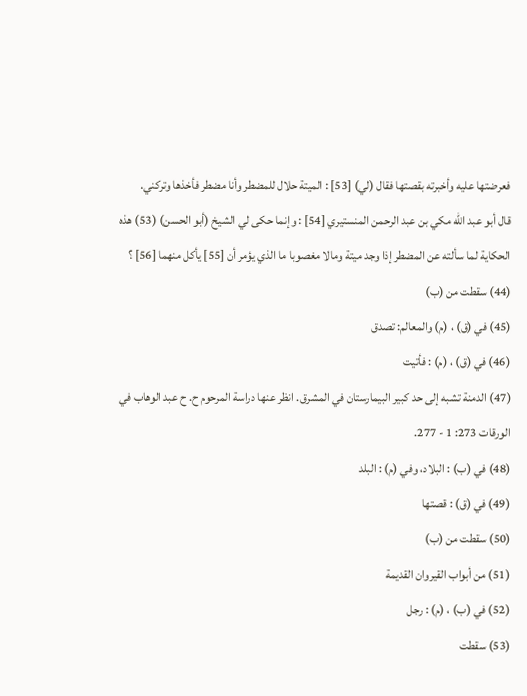فعرضتها عليه وأخبرته بقصتها فقال (لي) [53] : الميتة حلال للمضطر وأنا مضطر فأخذها وتركني.
قال أبو عبد الله مكي بن عبد الرحمن المنستيري [54] : وإنما حكى لي الشيخ (أبو الحسن) (53) هذه الحكاية لما سألته عن المضطر إذا وجد ميتة ومالا مغصوبا ما الذي يؤمر أن [55] يأكل منهما [56] ؟
(44) سقطت من (ب)
(45) في (ق) ، (م) والمعالم: تصدق
(46) في (ق) ، (م) : فأتيت
(47) الدمنة تشبه إلى حد كبير البيمارستان في المشرق. انظر عنها دراسة المرحوم ح. ح عبد الوهاب في الورقات 273: 1 - 277.
(48) في (ب) : البلاد، وفي (م) : البلد
(49) في (ق) : قصتها
(50) سقطت من (ب)
(51) من أبواب القيروان القديمة
(52) في (ب) ، (م) : رجل
(53) سقطت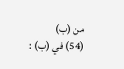من (ب)
(54) في (ب) :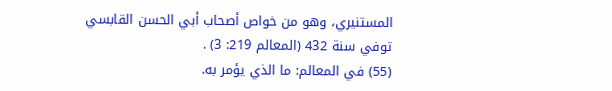المستنيري، وهو من خواص أصحاب أبي الحسن القابسي توفي سنة 432 (المعالم 219: 3) .
(55) في المعالم: ما الذي يؤمر به.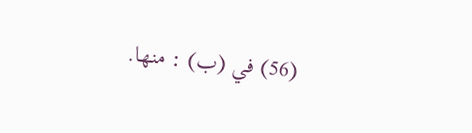(56) في (ب) : منها.